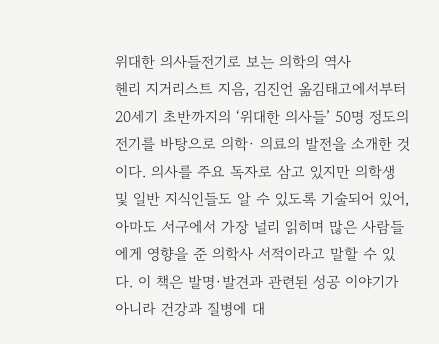위대한 의사들전기로 보는 의학의 역사
헨리 지거리스트 지음, 김진언 옮김태고에서부터 20세기 초반까지의 ‘위대한 의사들’ 50명 정도의 전기를 바탕으로 의학· 의료의 발전을 소개한 것이다. 의사를 주요 독자로 삼고 있지만 의학생 및 일반 지식인들도 알 수 있도록 기술되어 있어, 아마도 서구에서 가장 널리 읽히며 많은 사람들에게 영향을 준 의학사 서적이라고 말할 수 있다. 이 책은 발명·발견과 관련된 성공 이야기가 아니라 건강과 질병에 대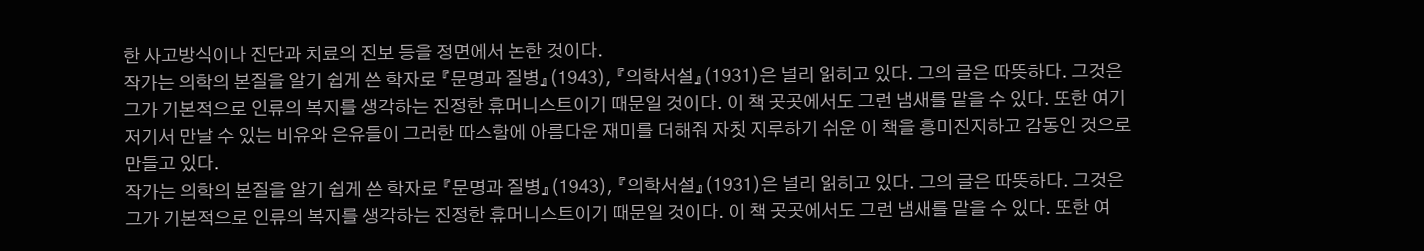한 사고방식이나 진단과 치료의 진보 등을 정면에서 논한 것이다.
작가는 의학의 본질을 알기 쉽게 쓴 학자로 『문명과 질병』(1943), 『의학서설』(1931)은 널리 읽히고 있다. 그의 글은 따뜻하다. 그것은 그가 기본적으로 인류의 복지를 생각하는 진정한 휴머니스트이기 때문일 것이다. 이 책 곳곳에서도 그런 냄새를 맡을 수 있다. 또한 여기저기서 만날 수 있는 비유와 은유들이 그러한 따스함에 아름다운 재미를 더해줘 자칫 지루하기 쉬운 이 책을 흥미진지하고 감동인 것으로 만들고 있다.
작가는 의학의 본질을 알기 쉽게 쓴 학자로 『문명과 질병』(1943), 『의학서설』(1931)은 널리 읽히고 있다. 그의 글은 따뜻하다. 그것은 그가 기본적으로 인류의 복지를 생각하는 진정한 휴머니스트이기 때문일 것이다. 이 책 곳곳에서도 그런 냄새를 맡을 수 있다. 또한 여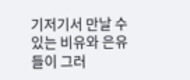기저기서 만날 수 있는 비유와 은유들이 그러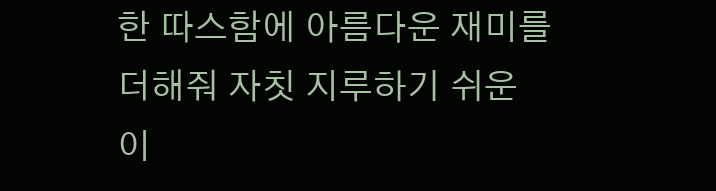한 따스함에 아름다운 재미를 더해줘 자칫 지루하기 쉬운 이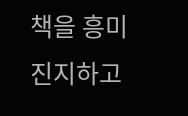책을 흥미진지하고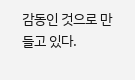감동인 것으로 만들고 있다.